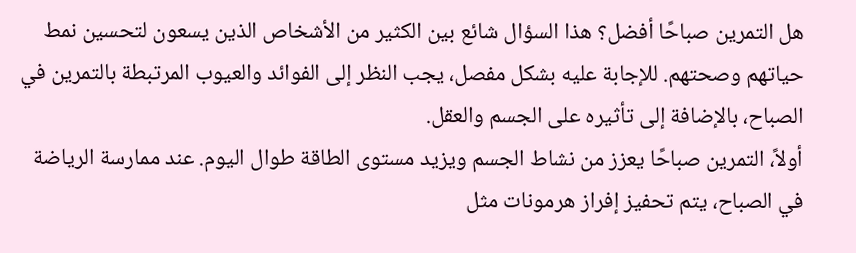هل التمرين صباحًا أفضل؟ هذا السؤال شائع بين الكثير من الأشخاص الذين يسعون لتحسين نمط حياتهم وصحتهم. للإجابة عليه بشكل مفصل، يجب النظر إلى الفوائد والعيوب المرتبطة بالتمرين في الصباح، بالإضافة إلى تأثيره على الجسم والعقل.
أولاً، التمرين صباحًا يعزز من نشاط الجسم ويزيد مستوى الطاقة طوال اليوم. عند ممارسة الرياضة في الصباح، يتم تحفيز إفراز هرمونات مثل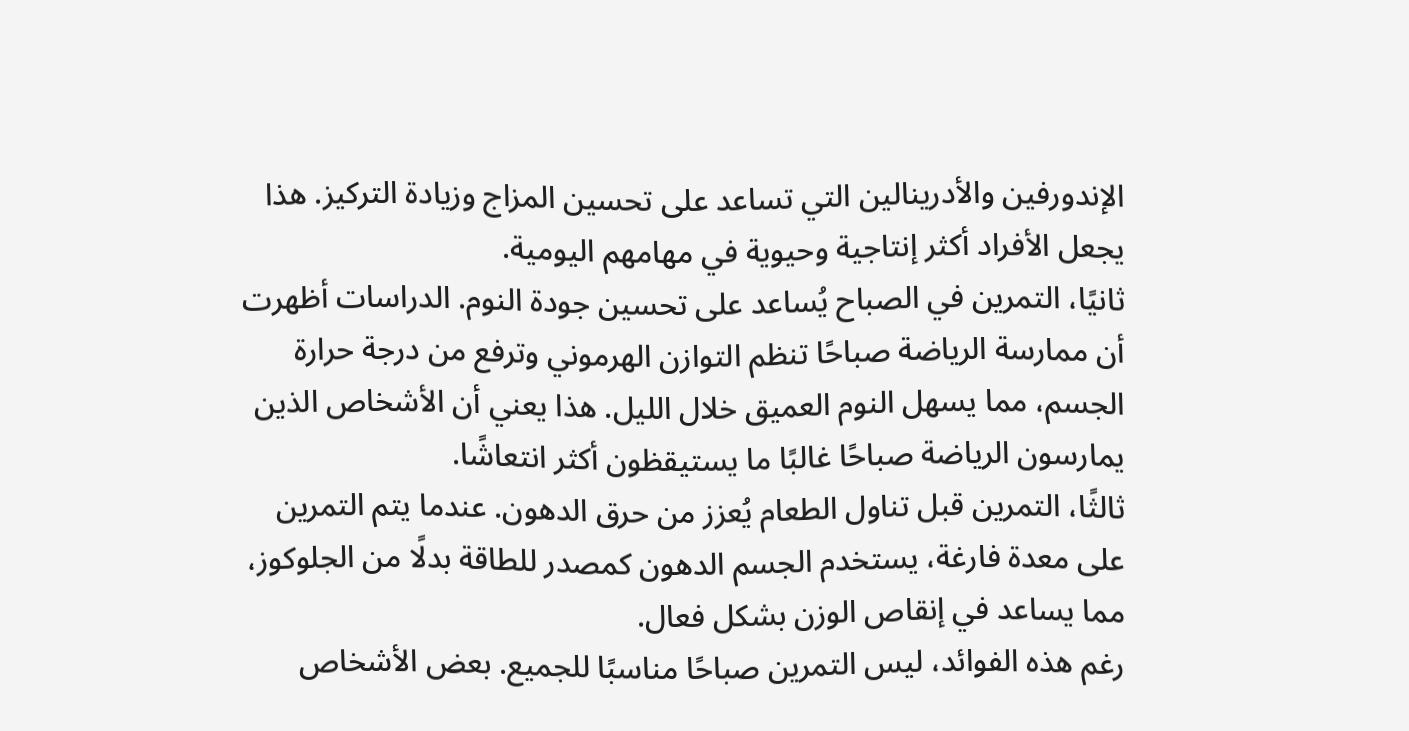الإندورفين والأدرينالين التي تساعد على تحسين المزاج وزيادة التركيز. هذا يجعل الأفراد أكثر إنتاجية وحيوية في مهامهم اليومية.
ثانيًا، التمرين في الصباح يُساعد على تحسين جودة النوم. الدراسات أظهرت أن ممارسة الرياضة صباحًا تنظم التوازن الهرموني وترفع من درجة حرارة الجسم، مما يسهل النوم العميق خلال الليل. هذا يعني أن الأشخاص الذين يمارسون الرياضة صباحًا غالبًا ما يستيقظون أكثر انتعاشًا.
ثالثًا، التمرين قبل تناول الطعام يُعزز من حرق الدهون. عندما يتم التمرين على معدة فارغة، يستخدم الجسم الدهون كمصدر للطاقة بدلًا من الجلوكوز، مما يساعد في إنقاص الوزن بشكل فعال.
رغم هذه الفوائد، ليس التمرين صباحًا مناسبًا للجميع. بعض الأشخاص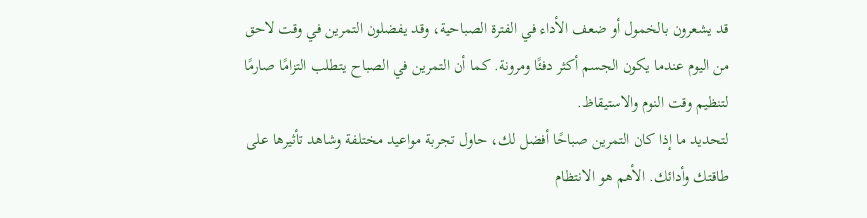قد يشعرون بالخمول أو ضعف الأداء في الفترة الصباحية، وقد يفضلون التمرين في وقت لاحق من اليوم عندما يكون الجسم أكثر دفئًا ومرونة. كما أن التمرين في الصباح يتطلب التزامًا صارمًا لتنظيم وقت النوم والاستيقاظ.
لتحديد ما إذا كان التمرين صباحًا أفضل لك، حاول تجربة مواعيد مختلفة وشاهد تأثيرها على طاقتك وأدائك. الأهم هو الانتظام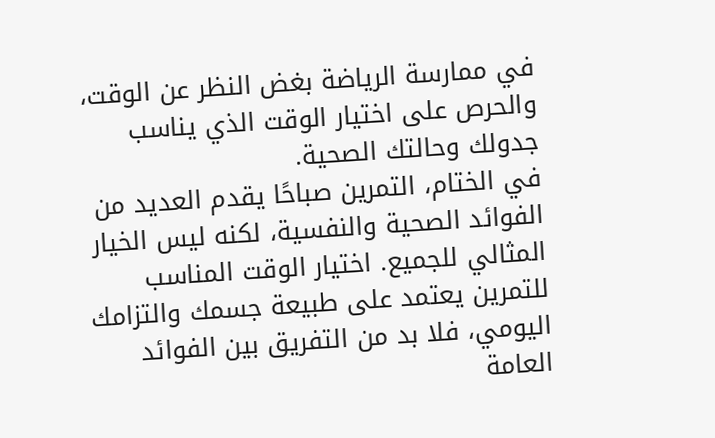في ممارسة الرياضة بغض النظر عن الوقت، والحرص على اختيار الوقت الذي يناسب جدولك وحالتك الصحية.
في الختام، التمرين صباحًا يقدم العديد من الفوائد الصحية والنفسية، لكنه ليس الخيار المثالي للجميع. اختيار الوقت المناسب للتمرين يعتمد على طبيعة جسمك والتزامك اليومي، فلا بد من التفريق بين الفوائد العامة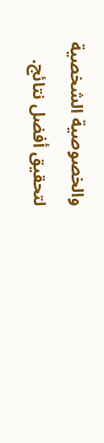والخصوصية الشخصية لتحقيق أفضل نتائج.